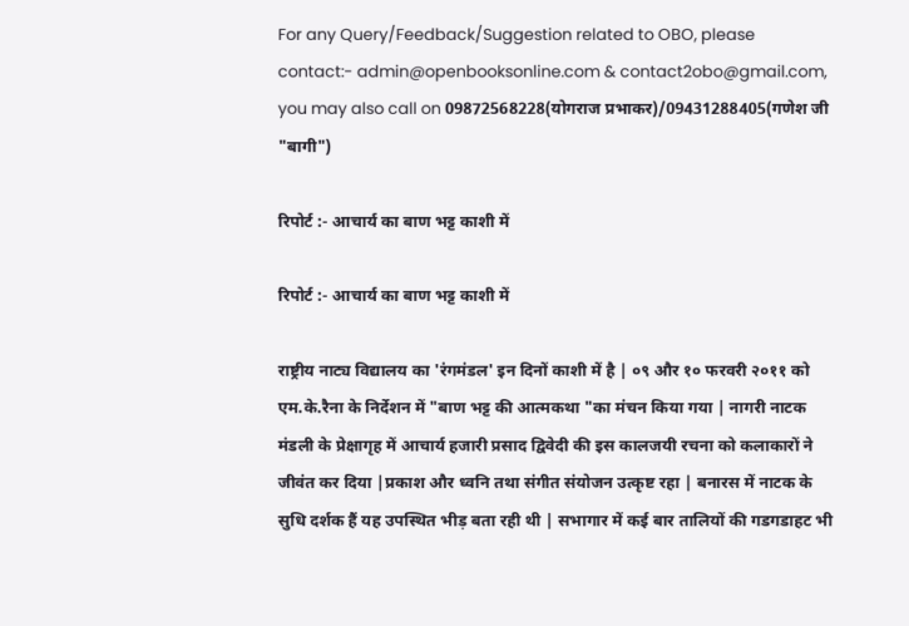For any Query/Feedback/Suggestion related to OBO, please contact:- admin@openbooksonline.com & contact2obo@gmail.com, you may also call on 09872568228(योगराज प्रभाकर)/09431288405(गणेश जी "बागी")

रिपोर्ट :- आचार्य का बाण भट्ट काशी में

रिपोर्ट :- आचार्य का बाण भट्ट काशी में

राष्ट्रीय नाट्य विद्यालय का 'रंगमंडल' इन दिनों काशी में है | ०९ और १० फरवरी २०११ को एम.के.रैना के निर्देशन में "बाण भट्ट की आत्मकथा "का मंचन किया गया | नागरी नाटक मंडली के प्रेक्षागृह में आचार्य हजारी प्रसाद द्विवेदी की इस कालजयी रचना को कलाकारों ने जीवंत कर दिया |प्रकाश और ध्वनि तथा संगीत संयोजन उत्कृष्ट रहा | बनारस में नाटक के सुधि दर्शक हैं यह उपस्थित भीड़ बता रही थी | सभागार में कई बार तालियों की गडगडाहट भी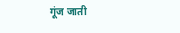गूंज जाती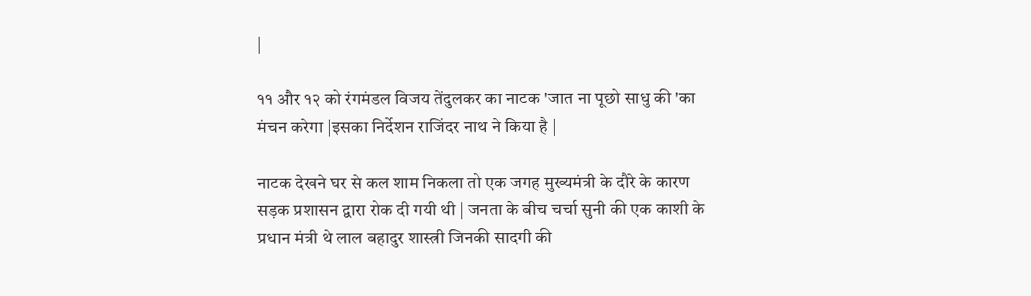|

११ और १२ को रंगमंडल विजय तेंदुलकर का नाटक 'जात ना पूछो साधु की 'का मंचन करेगा |इसका निर्देशन राजिंदर नाथ ने किया है |

नाटक देखने घर से कल शाम निकला तो एक जगह मुख्यमंत्री के दौरे के कारण सड़क प्रशासन द्वारा रोक दी गयी थी | जनता के बीच चर्चा सुनी की एक काशी के प्रधान मंत्री थे लाल बहादुर शास्त्री जिनकी सादगी की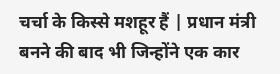चर्चा के किस्से मशहूर हैं | प्रधान मंत्री बनने की बाद भी जिन्होंने एक कार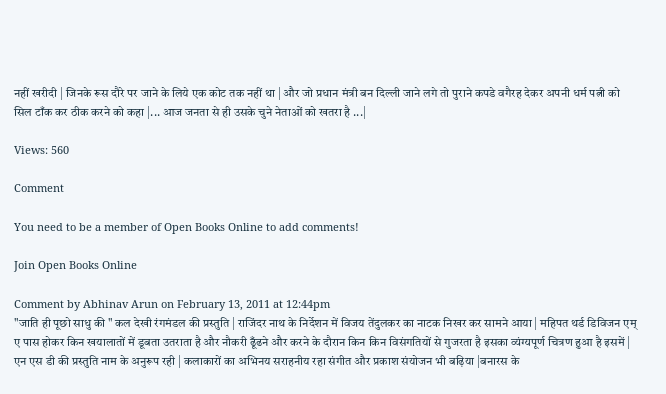नहीं खरीदी | जिनके रूस दौरे पर जाने के लिये एक कोट तक नहीं था | और जो प्रधान मंत्री बन दिल्ली जाने लगे तो पुराने कपडे वगैरह देकर अपनी धर्म पत्नी को सिल टाँक कर ठीक करने को कहा |... आज जनता से ही उसके चुने नेताओं को खतरा है ...|

Views: 560

Comment

You need to be a member of Open Books Online to add comments!

Join Open Books Online

Comment by Abhinav Arun on February 13, 2011 at 12:44pm
"जाति ही पूछो साधु की " कल देखी रंगमंडल की प्रस्तुति | राजिंदर नाथ के निर्देशन में विजय तेंदुलकर का नाटक निखर कर सामने आया | महिपत थर्ड डिविजन एम् ए पास होकर किन खयालातों में डूबता उतराता है और नौकरी ढूँढने और करने के दौरान किन किन विसंगतियों से गुजरता है इसका व्यंग्यपूर्ण चित्रण हुआ है इसमें | एन एस डी की प्रस्तुति नाम के अनुरूप रही | कलाकारों का अभिनय सराहनीय रहा संगीत और प्रकाश संयोजन भी बढ़िया |बनारस के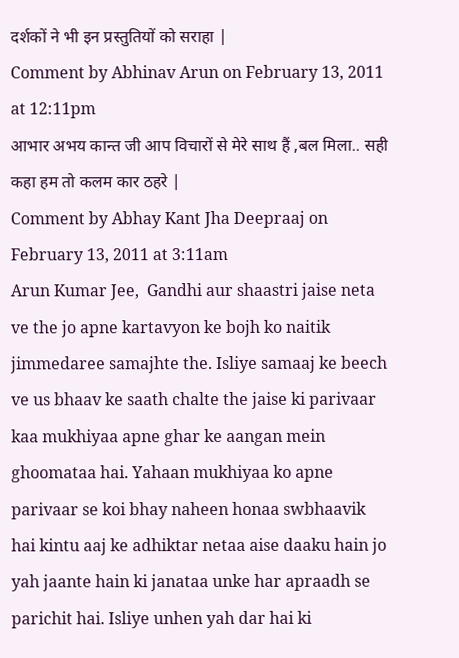दर्शकों ने भी इन प्रस्तुतियों को सराहा |
Comment by Abhinav Arun on February 13, 2011 at 12:11pm
आभार अभय कान्त जी आप विचारों से मेरे साथ हैं ,बल मिला.. सही कहा हम तो कलम कार ठहरे |
Comment by Abhay Kant Jha Deepraaj on February 13, 2011 at 3:11am
Arun Kumar Jee,  Gandhi aur shaastri jaise neta ve the jo apne kartavyon ke bojh ko naitik jimmedaree samajhte the. Isliye samaaj ke beech ve us bhaav ke saath chalte the jaise ki parivaar kaa mukhiyaa apne ghar ke aangan mein ghoomataa hai. Yahaan mukhiyaa ko apne parivaar se koi bhay naheen honaa swbhaavik hai kintu aaj ke adhiktar netaa aise daaku hain jo yah jaante hain ki janataa unke har apraadh se parichit hai. Isliye unhen yah dar hai ki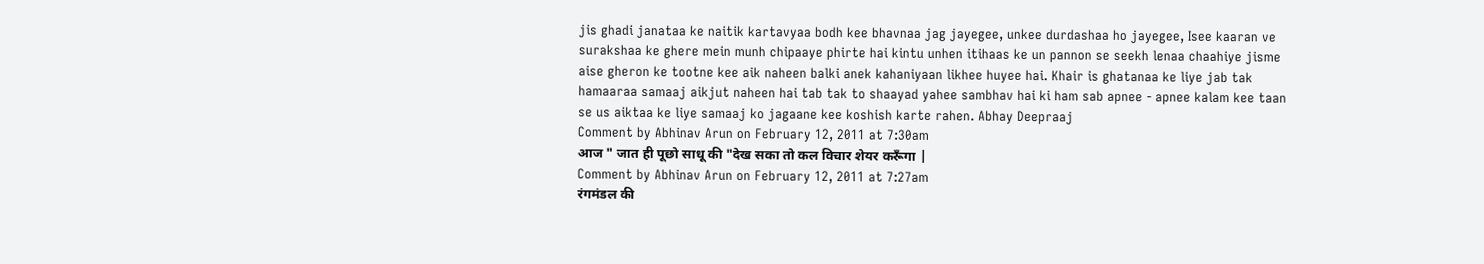jis ghadi janataa ke naitik kartavyaa bodh kee bhavnaa jag jayegee, unkee durdashaa ho jayegee, Isee kaaran ve surakshaa ke ghere mein munh chipaaye phirte hai kintu unhen itihaas ke un pannon se seekh lenaa chaahiye jisme aise gheron ke tootne kee aik naheen balki anek kahaniyaan likhee huyee hai. Khair is ghatanaa ke liye jab tak hamaaraa samaaj aikjut naheen hai tab tak to shaayad yahee sambhav hai ki ham sab apnee - apnee kalam kee taan se us aiktaa ke liye samaaj ko jagaane kee koshish karte rahen. Abhay Deepraaj
Comment by Abhinav Arun on February 12, 2011 at 7:30am
आज " जात ही पूछो साधू की "देख सका तो कल विचार शेयर करूँगा |
Comment by Abhinav Arun on February 12, 2011 at 7:27am
रंगमंडल की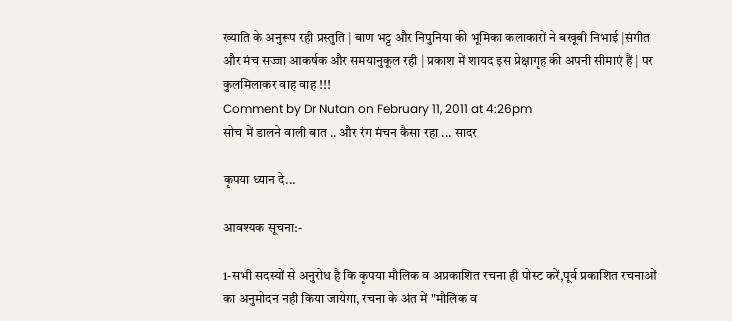ख्याति के अनुरूप रही प्रस्तुति | बाण भट्ट और निपुनिया की भूमिका कलाकारों ने बखूबी निभाई |संगीत और मंच सज्जा आकर्षक और समयानुकूल रही | प्रकाश में शायद इस प्रेक्षागृह की अपनी सीमाएं हैं | पर कुलमिलाकर वाह वाह !!!
Comment by Dr Nutan on February 11, 2011 at 4:26pm
सोच में डालने वाली बात .. और रंग मंचन कैसा रहा ... सादर

कृपया ध्यान दे...

आवश्यक सूचना:-

1-सभी सदस्यों से अनुरोध है कि कृपया मौलिक व अप्रकाशित रचना ही पोस्ट करें,पूर्व प्रकाशित रचनाओं का अनुमोदन नही किया जायेगा, रचना के अंत में "मौलिक व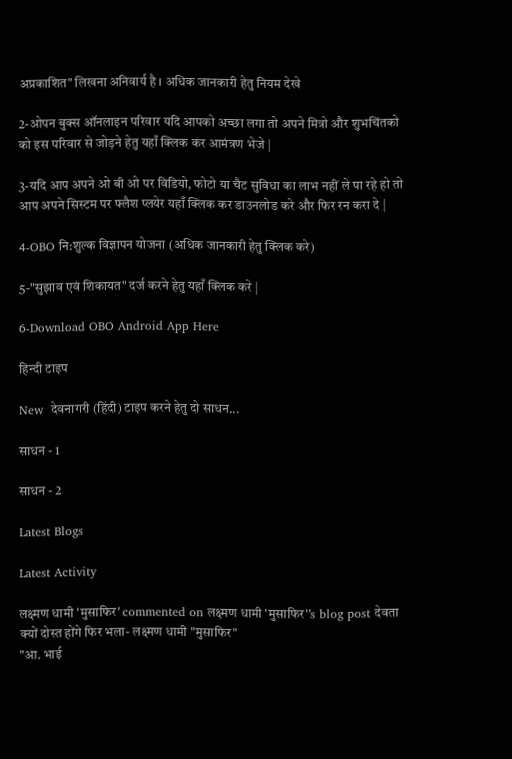अप्रकाशित" लिखना अनिवार्य है । अधिक जानकारी हेतु नियम देखे

2-ओपन बुक्स ऑनलाइन परिवार यदि आपको अच्छा लगा तो अपने मित्रो और शुभचिंतको को इस परिवार से जोड़ने हेतु यहाँ क्लिक कर आमंत्रण भेजे |

3-यदि आप अपने ओ बी ओ पर विडियो, फोटो या चैट सुविधा का लाभ नहीं ले पा रहे हो तो आप अपने सिस्टम पर फ्लैश प्लयेर यहाँ क्लिक कर डाउनलोड करे और फिर रन करा दे |

4-OBO नि:शुल्क विज्ञापन योजना (अधिक जानकारी हेतु क्लिक करे)

5-"सुझाव एवं शिकायत" दर्ज करने हेतु यहाँ क्लिक करे |

6-Download OBO Android App Here

हिन्दी टाइप

New  देवनागरी (हिंदी) टाइप करने हेतु दो साधन...

साधन - 1

साधन - 2

Latest Blogs

Latest Activity

लक्ष्मण धामी 'मुसाफिर' commented on लक्ष्मण धामी 'मुसाफिर''s blog post देवता क्यों दोस्त होंगे फिर भला- लक्ष्मण धामी "मुसाफिर"
"आ. भाई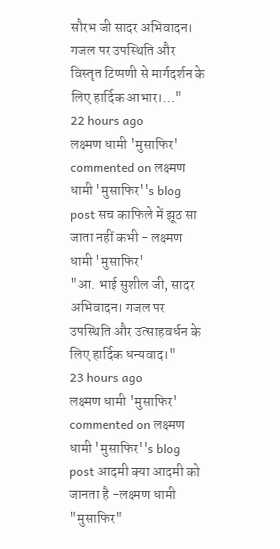सौरभ जी सादर अभिवादन। गजल पर उपस्थिति और विस्तृत टिप्पणी से मार्गदर्शन के लिए हार्दिक आभार।…"
22 hours ago
लक्ष्मण धामी 'मुसाफिर' commented on लक्ष्मण धामी 'मुसाफिर''s blog post सच काफिले में झूठ सा जाता नहीं कभी - लक्ष्मण धामी 'मुसाफिर'
"आ. भाई सुशील जी, सादर अभिवादन। गजल पर उपस्थिति और उत्साहवर्धन के लिए हार्दिक धन्यवाद।"
23 hours ago
लक्ष्मण धामी 'मुसाफिर' commented on लक्ष्मण धामी 'मुसाफिर''s blog post आदमी क्या आदमी को जानता है -लक्ष्मण धामी "मुसाफिर"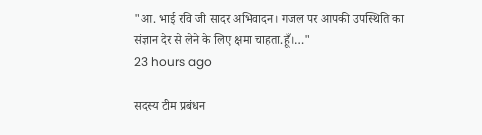"आ. भाई रवि जी सादर अभिवादन। गजल पर आपकी उपस्थिति का संज्ञान देर से लेने के लिए क्षमा चाहता.हूँ।…"
23 hours ago

सदस्य टीम प्रबंधन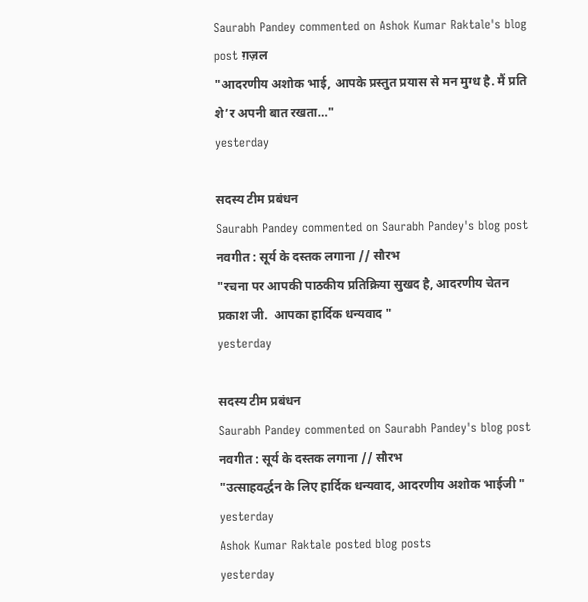Saurabh Pandey commented on Ashok Kumar Raktale's blog post ग़ज़ल
"आदरणीय अशोक भाई, आपके प्रस्तुत प्रयास से मन मुग्ध है. मैं प्रति शे’र अपनी बात रखता…"
yesterday

सदस्य टीम प्रबंधन
Saurabh Pandey commented on Saurabh Pandey's blog post नवगीत : सूर्य के दस्तक लगाना // सौरभ
"रचना पर आपकी पाठकीय प्रतिक्रिया सुखद है, आदरणीय चेतन प्रकाश जी.  आपका हार्दिक धन्यवाद "
yesterday

सदस्य टीम प्रबंधन
Saurabh Pandey commented on Saurabh Pandey's blog post नवगीत : सूर्य के दस्तक लगाना // सौरभ
"उत्साहवर्द्धन के लिए हार्दिक धन्यवाद, आदरणीय अशोक भाईजी "
yesterday
Ashok Kumar Raktale posted blog posts
yesterday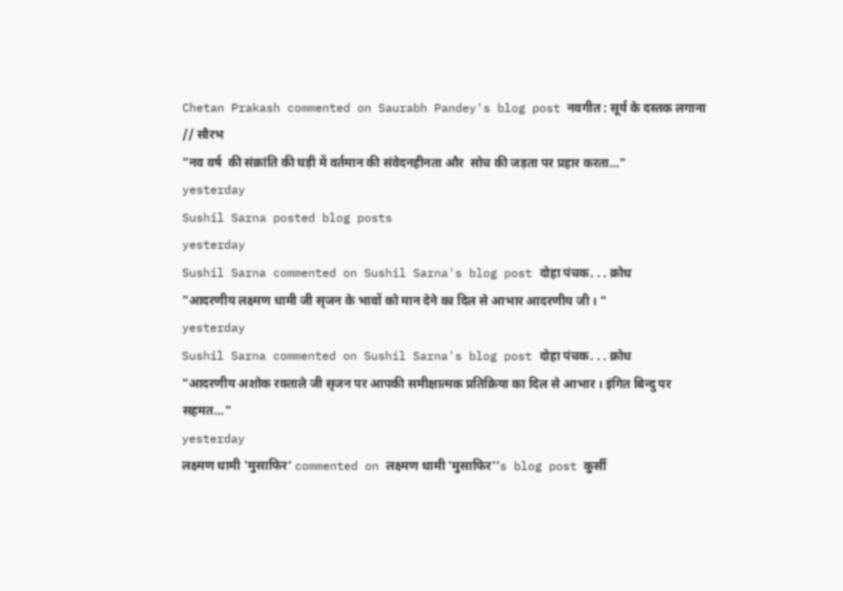Chetan Prakash commented on Saurabh Pandey's blog post नवगीत : सूर्य के दस्तक लगाना // सौरभ
"नव वर्ष  की संक्रांति की घड़ी में वर्तमान की संवेदनहीनता और  सोच की जड़ता पर प्रहार करता…"
yesterday
Sushil Sarna posted blog posts
yesterday
Sushil Sarna commented on Sushil Sarna's blog post दोहा पंचक. . . क्रोध
"आदरणीय लक्ष्मण धामी जी सृजन के भावों को मान देने का दिल से आभार आदरणीय जी । "
yesterday
Sushil Sarna commented on Sushil Sarna's blog post दोहा पंचक. . . क्रोध
"आदरणीय अशोक रक्ताले जी सृजन पर आपकी समीक्षात्मक प्रतिक्रिया का दिल से आभार । इंगित बिन्दु पर सहमत…"
yesterday
लक्ष्मण धामी 'मुसाफिर' commented on लक्ष्मण धामी 'मुसाफिर''s blog post कुर्सी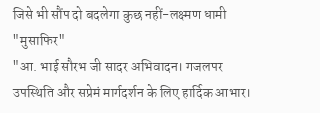जिसे भी सौंप दो बदलेगा कुछ नहीं-लक्ष्मण धामी "मुसाफिर"
"आ. भाई सौरभ जी सादर अभिवादन। गजलपर उपस्थिति और सप्रेमं मार्गदर्शन के लिए हार्दिक आभार।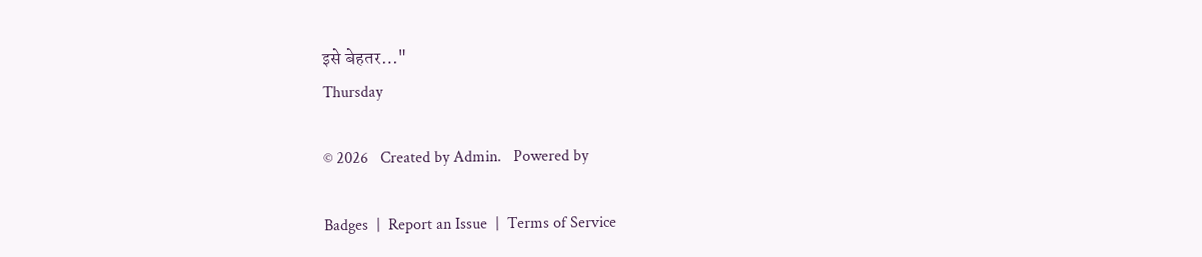इसे बेहतर…"
Thursday

© 2026   Created by Admin.   Powered by

Badges  |  Report an Issue  |  Terms of Service